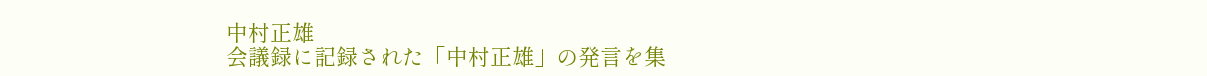中村正雄
会議録に記録された「中村正雄」の発言を集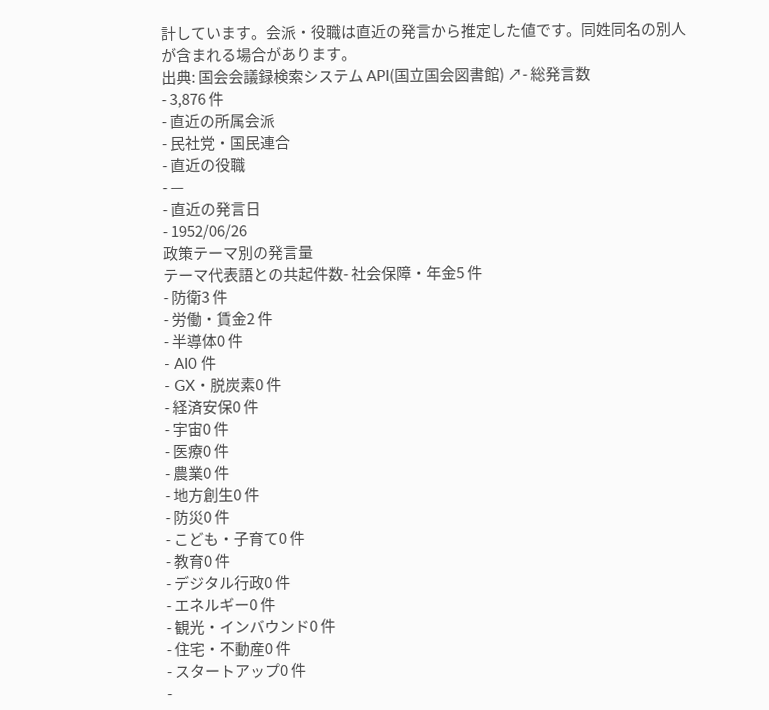計しています。会派・役職は直近の発言から推定した値です。同姓同名の別人が含まれる場合があります。
出典: 国会会議録検索システム API(国立国会図書館) ↗- 総発言数
- 3,876 件
- 直近の所属会派
- 民社党・国民連合
- 直近の役職
- —
- 直近の発言日
- 1952/06/26
政策テーマ別の発言量
テーマ代表語との共起件数- 社会保障・年金5 件
- 防衛3 件
- 労働・賃金2 件
- 半導体0 件
- AI0 件
- GX・脱炭素0 件
- 経済安保0 件
- 宇宙0 件
- 医療0 件
- 農業0 件
- 地方創生0 件
- 防災0 件
- こども・子育て0 件
- 教育0 件
- デジタル行政0 件
- エネルギー0 件
- 観光・インバウンド0 件
- 住宅・不動産0 件
- スタートアップ0 件
-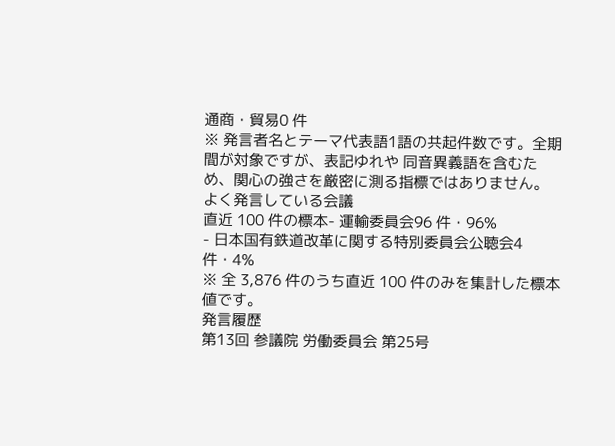通商・貿易0 件
※ 発言者名とテーマ代表語1語の共起件数です。全期間が対象ですが、表記ゆれや 同音異義語を含むため、関心の強さを厳密に測る指標ではありません。
よく発言している会議
直近 100 件の標本- 運輸委員会96 件・96%
- 日本国有鉄道改革に関する特別委員会公聴会4 件・4%
※ 全 3,876 件のうち直近 100 件のみを集計した標本値です。
発言履歴
第13回 参議院 労働委員会 第25号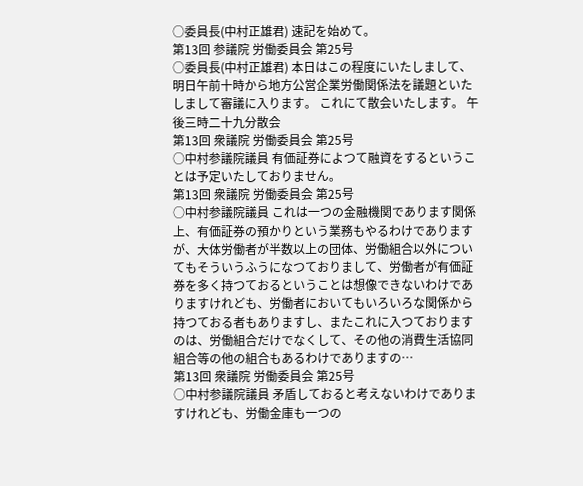○委員長(中村正雄君) 速記を始めて。
第13回 参議院 労働委員会 第25号
○委員長(中村正雄君) 本日はこの程度にいたしまして、明日午前十時から地方公営企業労働関係法を議題といたしまして審議に入ります。 これにて散会いたします。 午後三時二十九分散会
第13回 衆議院 労働委員会 第25号
○中村参議院議員 有価証券によつて融資をするということは予定いたしておりません。
第13回 衆議院 労働委員会 第25号
○中村参議院議員 これは一つの金融機関であります関係上、有価証券の預かりという業務もやるわけでありますが、大体労働者が半数以上の団体、労働組合以外についてもそういうふうになつておりまして、労働者が有価証券を多く持つておるということは想像できないわけでありますけれども、労働者においてもいろいろな関係から持つておる者もありますし、またこれに入つておりますのは、労働組合だけでなくして、その他の消費生活協同組合等の他の組合もあるわけでありますの…
第13回 衆議院 労働委員会 第25号
○中村参議院議員 矛盾しておると考えないわけでありますけれども、労働金庫も一つの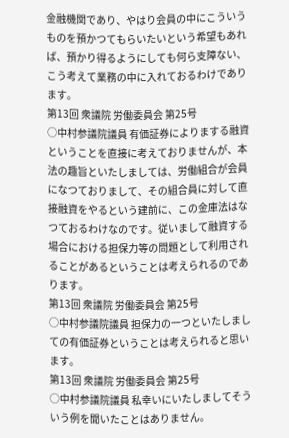金融機関であり、やはり会員の中にこういうものを預かつてもらいたいという希望もあれば、預かり得るようにしても何ら支障ない、こう考えて業務の中に入れておるわけであります。
第13回 衆議院 労働委員会 第25号
○中村参議院議員 有価証券によりまする融資ということを直接に考えておりませんが、本法の趣旨といたしましては、労働組合が会員になつておりまして、その組合員に対して直接融資をやるという建前に、この金庫法はなつておるわけなのです。従いまして融資する場合における担保力等の問題として利用されることがあるということは考えられるのであります。
第13回 衆議院 労働委員会 第25号
○中村参議院議員 担保力の一つといたしましての有価証券ということは考えられると思います。
第13回 衆議院 労働委員会 第25号
○中村参議院議員 私幸いにいたしましてそういう例を聞いたことはありません。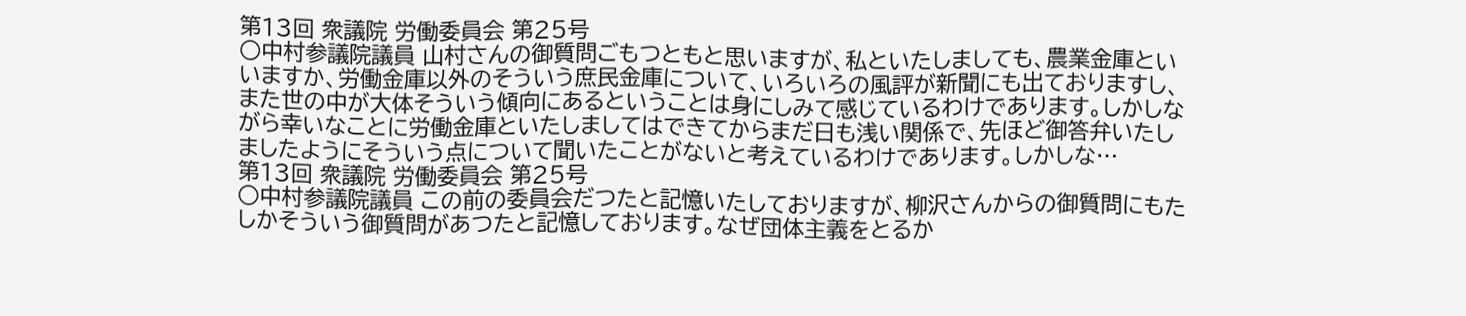第13回 衆議院 労働委員会 第25号
○中村参議院議員 山村さんの御質問ごもつともと思いますが、私といたしましても、農業金庫といいますか、労働金庫以外のそういう庶民金庫について、いろいろの風評が新聞にも出ておりますし、また世の中が大体そういう傾向にあるということは身にしみて感じているわけであります。しかしながら幸いなことに労働金庫といたしましてはできてからまだ日も浅い関係で、先ほど御答弁いたしましたようにそういう点について聞いたことがないと考えているわけであります。しかしな…
第13回 衆議院 労働委員会 第25号
○中村参議院議員 この前の委員会だつたと記憶いたしておりますが、柳沢さんからの御質問にもたしかそういう御質問があつたと記憶しております。なぜ団体主義をとるか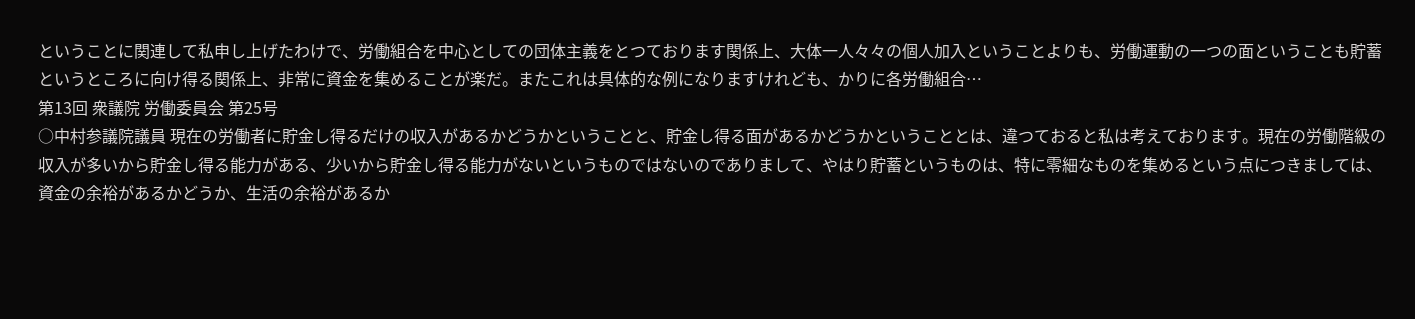ということに関連して私申し上げたわけで、労働組合を中心としての団体主義をとつております関係上、大体一人々々の個人加入ということよりも、労働運動の一つの面ということも貯蓄というところに向け得る関係上、非常に資金を集めることが楽だ。またこれは具体的な例になりますけれども、かりに各労働組合…
第13回 衆議院 労働委員会 第25号
○中村参議院議員 現在の労働者に貯金し得るだけの収入があるかどうかということと、貯金し得る面があるかどうかということとは、違つておると私は考えております。現在の労働階級の収入が多いから貯金し得る能力がある、少いから貯金し得る能力がないというものではないのでありまして、やはり貯蓄というものは、特に零細なものを集めるという点につきましては、資金の余裕があるかどうか、生活の余裕があるか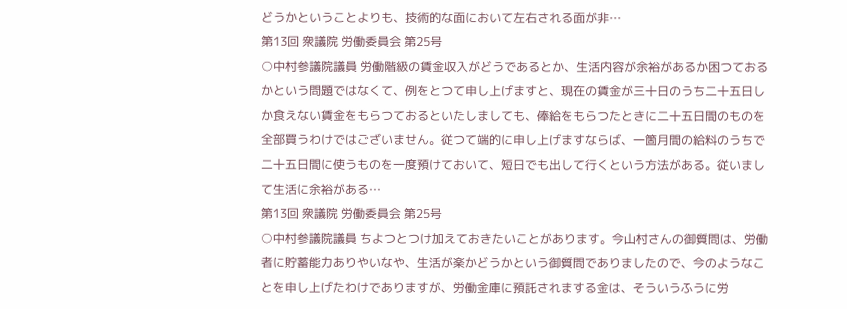どうかということよりも、技術的な面において左右される面が非…
第13回 衆議院 労働委員会 第25号
○中村参議院議員 労働階級の賃金収入がどうであるとか、生活内容が余裕があるか困つておるかという問題ではなくて、例をとつて申し上げますと、現在の賃金が三十日のうち二十五日しか食えない賃金をもらつておるといたしましても、俸給をもらつたときに二十五日間のものを全部買うわけではございません。従つて端的に申し上げますならば、一箇月間の給料のうちで二十五日間に使うものを一度預けておいて、短日でも出して行くという方法がある。従いまして生活に余裕がある…
第13回 衆議院 労働委員会 第25号
○中村参議院議員 ちよつとつけ加えておきたいことがあります。今山村さんの御質問は、労働者に貯蓄能力ありやいなや、生活が楽かどうかという御質問でありましたので、今のようなことを申し上げたわけでありますが、労働金庫に預託されまする金は、そういうふうに労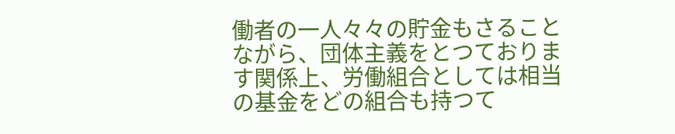働者の一人々々の貯金もさることながら、団体主義をとつております関係上、労働組合としては相当の基金をどの組合も持つて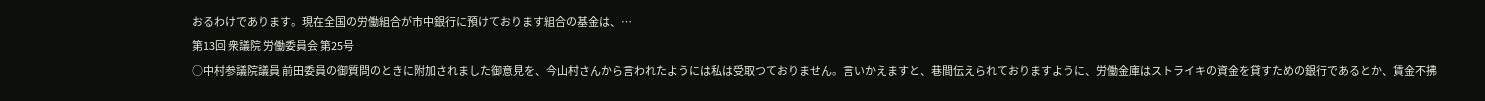おるわけであります。現在全国の労働組合が市中銀行に預けております組合の基金は、…
第13回 衆議院 労働委員会 第25号
○中村参議院議員 前田委員の御質問のときに附加されました御意見を、今山村さんから言われたようには私は受取つておりません。言いかえますと、巷間伝えられておりますように、労働金庫はストライキの資金を貸すための銀行であるとか、賃金不拂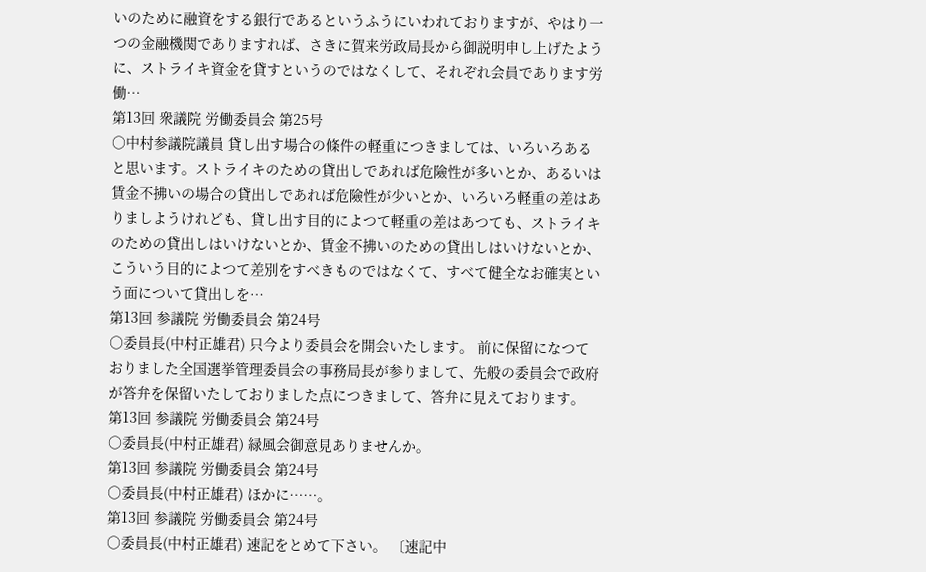いのために融資をする銀行であるというふうにいわれておりますが、やはり一つの金融機関でありますれば、さきに賀来労政局長から御説明申し上げたように、ストライキ資金を貸すというのではなくして、それぞれ会員であります労働…
第13回 衆議院 労働委員会 第25号
○中村参議院議員 貸し出す場合の條件の軽重につきましては、いろいろあると思います。ストライキのための貸出しであれば危險性が多いとか、あるいは賃金不拂いの場合の貸出しであれば危險性が少いとか、いろいろ軽重の差はありましようけれども、貸し出す目的によつて軽重の差はあつても、ストライキのための貸出しはいけないとか、賃金不拂いのための貸出しはいけないとか、こういう目的によつて差別をすべきものではなくて、すべて健全なお確実という面について貸出しを…
第13回 参議院 労働委員会 第24号
○委員長(中村正雄君) 只今より委員会を開会いたします。 前に保留になつておりました全国選挙管理委員会の事務局長が参りまして、先般の委員会で政府が答弁を保留いたしておりました点につきまして、答弁に見えております。
第13回 参議院 労働委員会 第24号
○委員長(中村正雄君) 緑風会御意見ありませんか。
第13回 参議院 労働委員会 第24号
○委員長(中村正雄君) ほかに……。
第13回 参議院 労働委員会 第24号
○委員長(中村正雄君) 速記をとめて下さい。 〔速記中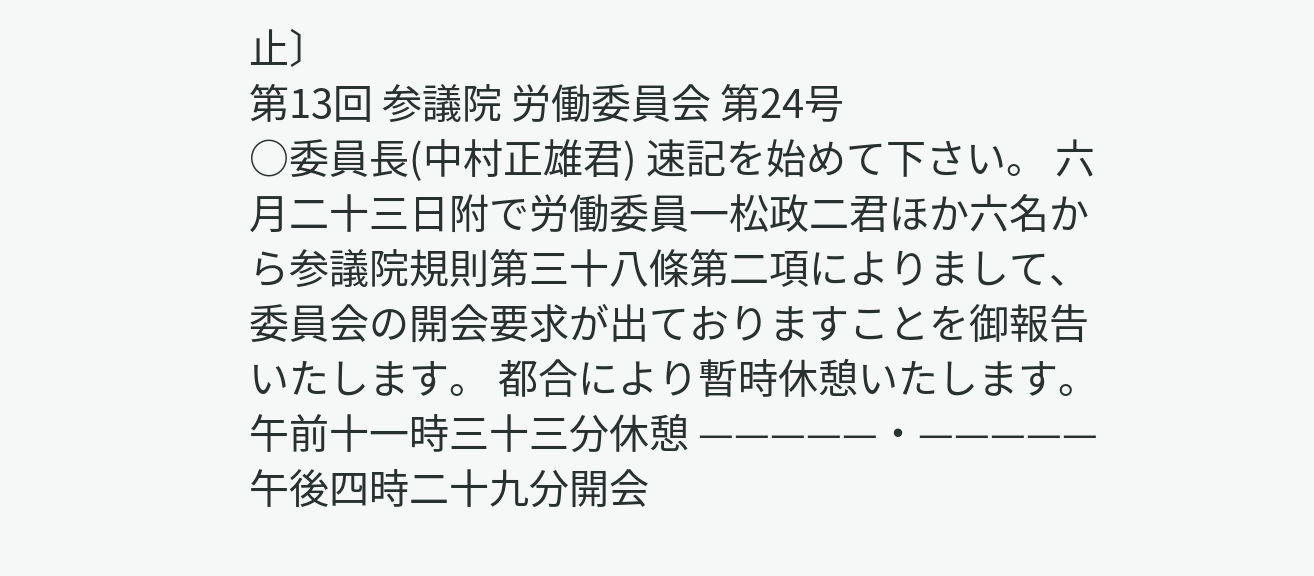止〕
第13回 参議院 労働委員会 第24号
○委員長(中村正雄君) 速記を始めて下さい。 六月二十三日附で労働委員一松政二君ほか六名から参議院規則第三十八條第二項によりまして、委員会の開会要求が出ておりますことを御報告いたします。 都合により暫時休憩いたします。 午前十一時三十三分休憩 —————・————— 午後四時二十九分開会